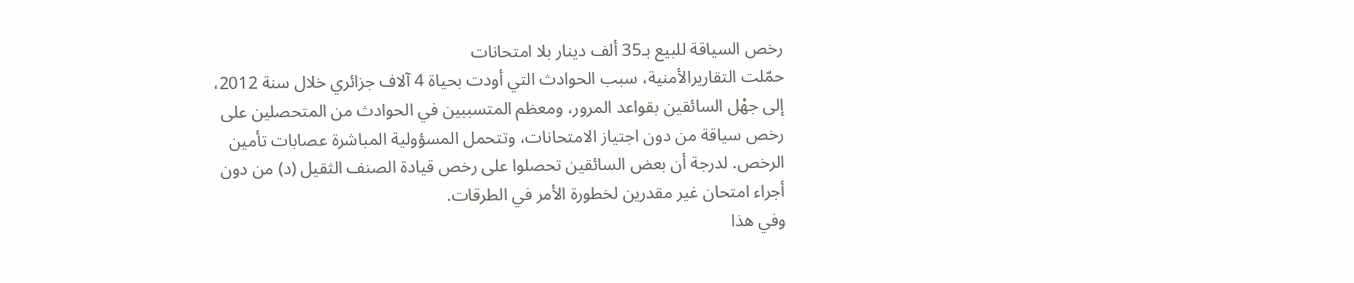رخص السياقة للبيع بـ35 ألف دينار بلا امتحانات
حمّلت التقاريرالأمنية، سبب الحوادث التي أودت بحياة 4 آلاف جزائري خلال سنة 2012، إلى جهْل السائقين بقواعد المرور، ومعظم المتسببين في الحوادث من المتحصلين على رخص سياقة من دون اجتياز الامتحانات، وتتحمل المسؤولية المباشرة عصابات تأمين الرخص. لدرجة أن بعض السائقين تحصلوا على رخص قيادة الصنف الثقيل (د) من دون أجراء امتحان غير مقدرين لخطورة الأمر في الطرقات.
وفي هذا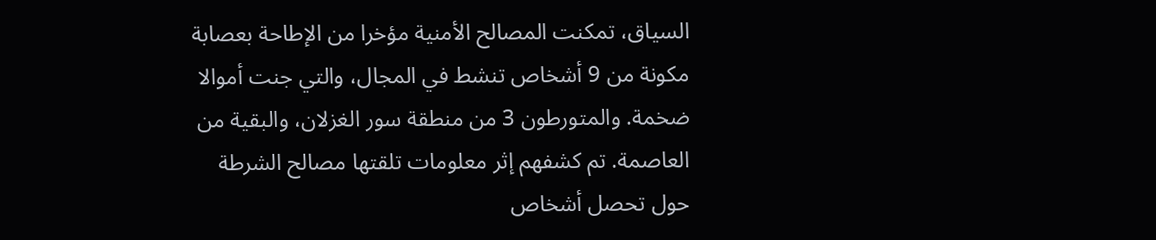السياق، تمكنت المصالح الأمنية مؤخرا من الإطاحة بعصابة مكونة من 9 أشخاص تنشط في المجال، والتي جنت أموالا ضخمة. والمتورطون 3 من منطقة سور الغزلان، والبقية من العاصمة. تم كشفهم إثر معلومات تلقتها مصالح الشرطة حول تحصل أشخاص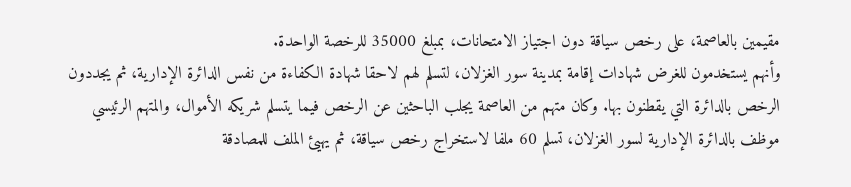مقيمين بالعاصمة، على رخص سياقة دون اجتياز الامتحانات، بمبلغ 35000 للرخصة الواحدة.
وأنهم يستخدمون للغرض شهادات إقامة بمدينة سور الغزلان، لتسلم لهم لاحقا شهادة الكفاءة من نفس الدائرة الإدارية، ثم يجددون الرخص بالدائرة التي يقطنون بها. وكان متهم من العاصمة يجلب الباحثين عن الرخص فيما يتسلم شريكه الأموال، والمتهم الرئيسي موظف بالدائرة الإدارية لسور الغزلان، تسلم 60 ملفا لاستخراج رخص سياقة، ثم يهيئ الملف للمصادقة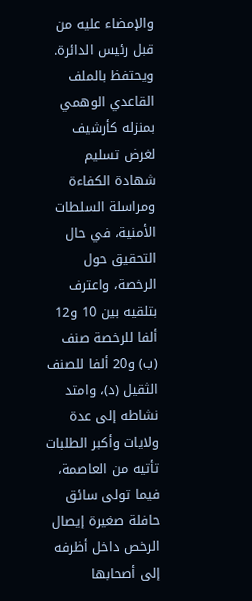والإمضاء عليه من قبل رئيس الدائرة.
ويحتفظ بالملف القاعدي الوهمي بمنزله كأرشيف لغرض تسليم شهادة الكفاءة ومراسلة السلطات الأمنية، في حال التحقيق حول الرخصة، واعترف بتلقيه بين 10 و12 ألفا للرخصة صنف (ب) و20 ألفا للصنف الثقيل (د)، وامتد نشاطه إلى عدة ولايات وأكبر الطلبات تأتيه من العاصمة، فيما تولى سائق حافلة صغيرة إيصال الرخص داخل أظرفه إلى أصحابها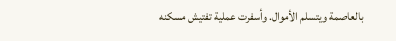بالعاصمة ويتسلم الأموال. وأسفرت عملية تفتيش مسكنه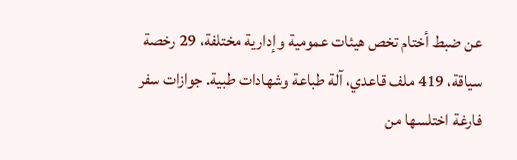عن ضبط أختام تخص هيئات عمومية وإدارية مختلفة، 29 رخصة سياقة، 419 ملف قاعدي، آلة طباعة وشهادات طبية. جوازات سفر فارغة اختلسها من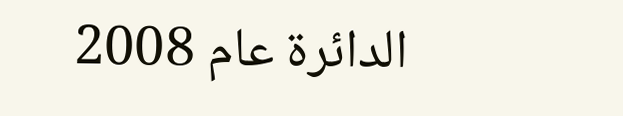الدائرة عام 2008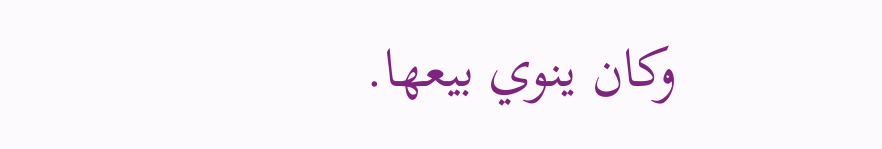وكان ينوي بيعها.